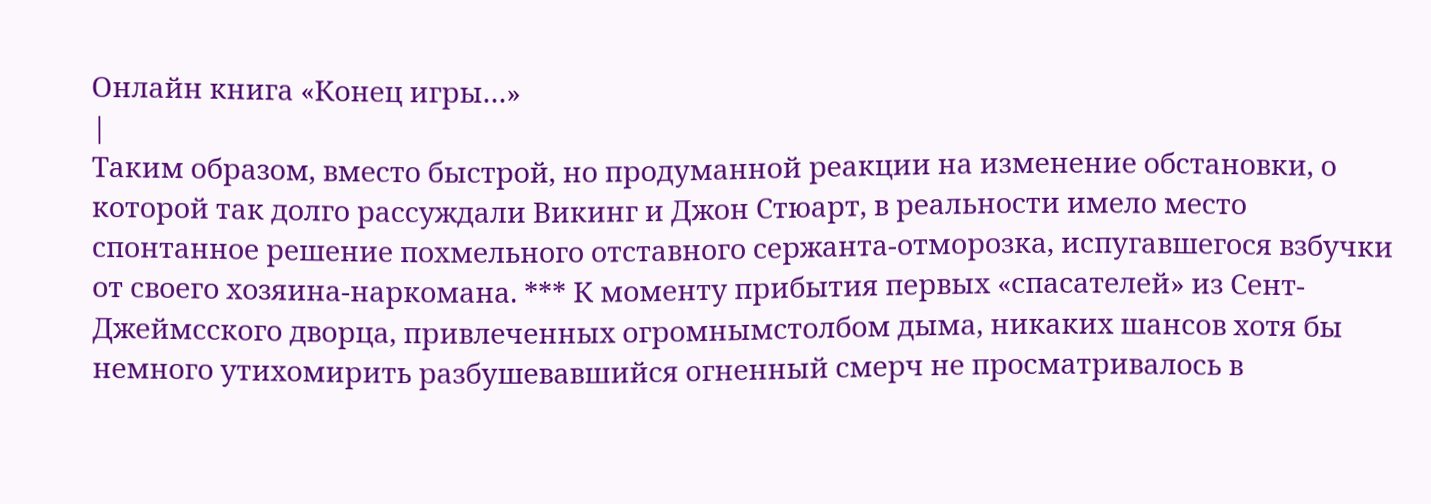Онлайн книга «Конец игры…»
|
Таким образом, вместо быстрой, но продуманной реакции на изменение обстановки, о которой так долго рассуждали Викинг и Джон Стюарт, в реальности имело место спонтанное решение похмельного отставного сержанта-отморозка, испугавшегося взбучки от своего хозяина-наркомана. *** К моменту прибытия первых «спасателей» из Сент-Джеймсского дворца, привлеченных огромнымстолбом дыма, никаких шансов хотя бы немного утихомирить разбушевавшийся огненный смерч не просматривалось в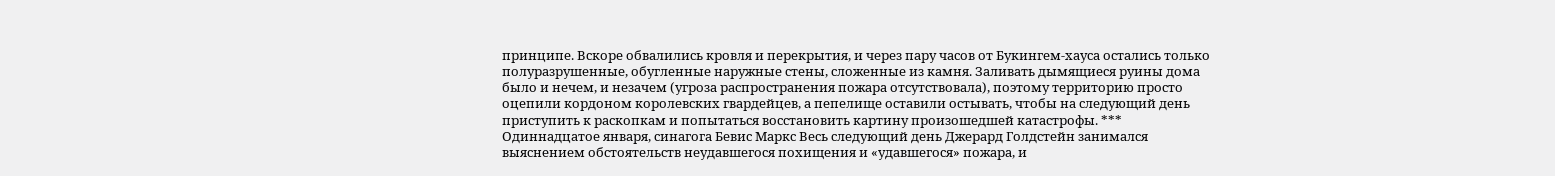принципе. Вскоре обвалились кровля и перекрытия, и через пару часов от Букингем-хауса остались только полуразрушенные, обугленные наружные стены, сложенные из камня. Заливать дымящиеся руины дома было и нечем, и незачем (угроза распространения пожара отсутствовала), поэтому территорию просто оцепили кордоном королевских гвардейцев, а пепелище оставили остывать, чтобы на следующий день приступить к раскопкам и попытаться восстановить картину произошедшей катастрофы. *** Одиннадцатое января, синагога Бевис Маркс Весь следующий день Джерард Голдстейн занимался выяснением обстоятельств неудавшегося похищения и «удавшегося» пожара, и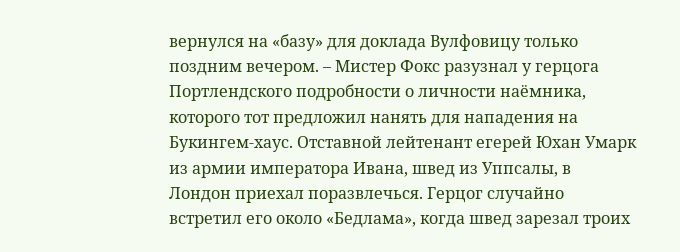вернулся на «базу» для доклада Вулфовицу только поздним вечером. – Мистер Фокс разузнал у герцога Портлендского подробности о личности наёмника, которого тот предложил нанять для нападения на Букингем-хаус. Отставной лейтенант егерей Юхан Умарк из армии императора Ивана, швед из Уппсалы, в Лондон приехал поразвлечься. Герцог случайно встретил его около «Бедлама», когда швед зарезал троих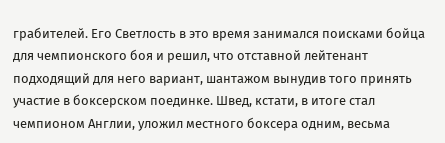грабителей. Его Светлость в это время занимался поисками бойца для чемпионского боя и решил, что отставной лейтенант подходящий для него вариант, шантажом вынудив того принять участие в боксерском поединке. Швед, кстати, в итоге стал чемпионом Англии, уложил местного боксера одним, весьма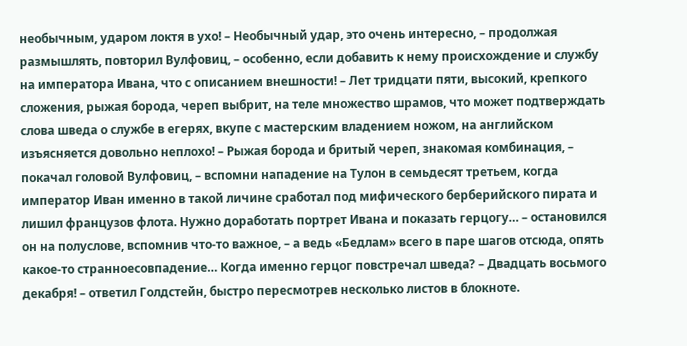необычным, ударом локтя в ухо! – Необычный удар, это очень интересно, – продолжая размышлять, повторил Вулфовиц, – особенно, если добавить к нему происхождение и службу на императора Ивана, что с описанием внешности! – Лет тридцати пяти, высокий, крепкого сложения, рыжая борода, череп выбрит, на теле множество шрамов, что может подтверждать слова шведа о службе в егерях, вкупе с мастерским владением ножом, на английском изъясняется довольно неплохо! – Рыжая борода и бритый череп, знакомая комбинация, – покачал головой Вулфовиц, – вспомни нападение на Тулон в семьдесят третьем, когда император Иван именно в такой личине сработал под мифического берберийского пирата и лишил французов флота. Нужно доработать портрет Ивана и показать герцогу… – остановился он на полуслове, вспомнив что-то важное, – а ведь «Бедлам» всего в паре шагов отсюда, опять какое-то странноесовпадение… Когда именно герцог повстречал шведа? – Двадцать восьмого декабря! – ответил Голдстейн, быстро пересмотрев несколько листов в блокноте.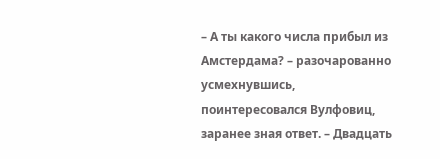– А ты какого числа прибыл из Амстердама? – разочарованно усмехнувшись, поинтересовался Вулфовиц, заранее зная ответ. – Двадцать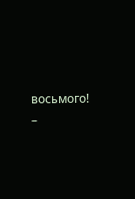восьмого! –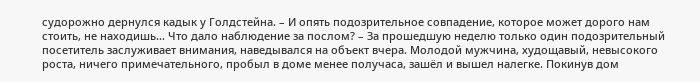судорожно дернулся кадык у Голдстейна. – И опять подозрительное совпадение, которое может дорого нам стоить, не находишь… Что дало наблюдение за послом? – За прошедшую неделю только один подозрительный посетитель заслуживает внимания, наведывался на объект вчера. Молодой мужчина, худощавый, невысокого роста, ничего примечательного, пробыл в доме менее получаса, зашёл и вышел налегке. Покинув дом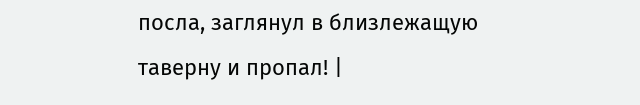посла, заглянул в близлежащую таверну и пропал! |